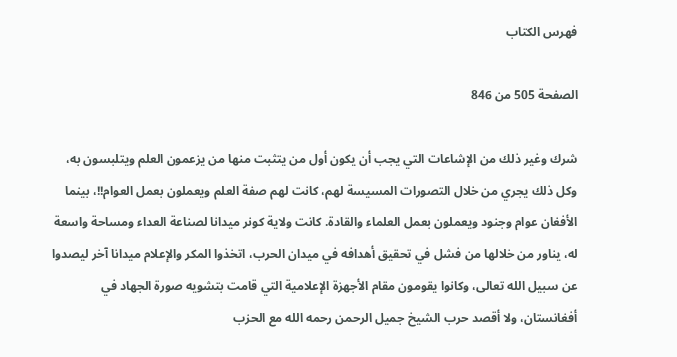فهرس الكتاب

الصفحة 505 من 846

شرك وغير ذلك من الإشاعات التي يجب أن يكون أول من يتثبت منها من يزعمون العلم ويتلبسون به، وكل ذلك يجري من خلال التصورات المسيسة لهم، كانت لهم صفة العلم ويعملون بعمل العوام!!، بينما الأفغان عوام وجنود ويعملون بعمل العلماء والقادة. كانت ولاية كونر ميدانا لصناعة العداء ومساحة واسعة له، يناور من خلالها من فشل في تحقيق أهدافه في ميدان الحرب، اتخذوا المكر والإعلام ميدانا آخر ليصدوا عن سبيل الله تعالى، وكانوا يقومون مقام الأجهزة الإعلامية التي قامت بتشويه صورة الجهاد في أفغانستان، ولا أقصد حرب الشيخ جميل الرحمن رحمه الله مع الحزب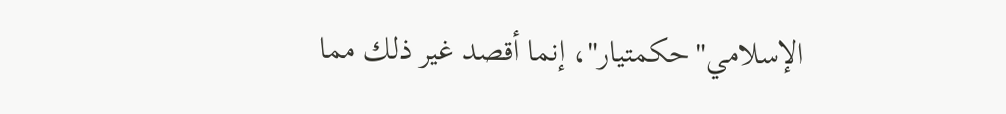الإسلامي"حكمتيار"، إنما أقصد غير ذلك مما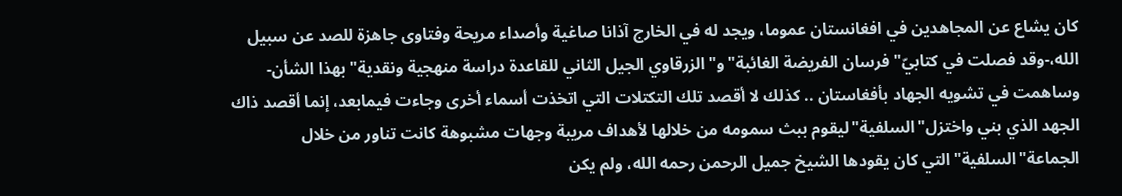كان يشاع عن المجاهدين في افغانستان عموما، ويجد له في الخارج آذانا صاغية وأصداء مريحة وفتاوى جاهزة للصد عن سبيل الله،-وقد فصلت في كتابيّ"فرسان الفريضة الغائبة"و"الزرقاوي الجيل الثاني للقاعدة دراسة منهجية ونقدية"بهذا الشأن- وساهمت في تشويه الجهاد بأفغاستان .. كذلك لا أقصد تلك التكتلات التي اتخذت أسماء أخرى وجاءت فيمابعد، إنما أقصد ذاك الجهد الذي بني واختزل"السلفية"ليقوم ببث سمومه من خلالها لأهداف مريبة وجهات مشبوهة كانت تناور من خلال الجماعة"السلفية"التي كان يقودها الشيخ جميل الرحمن رحمه الله، ولم يكن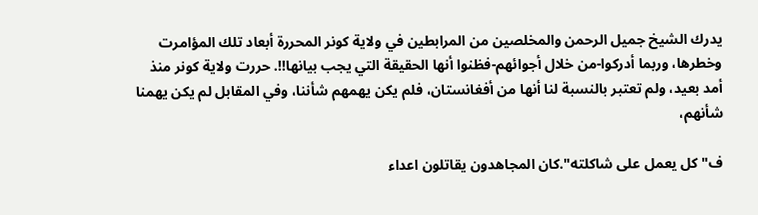يدرك الشيخ جميل الرحمن والمخلصين من المرابطين في ولاية كونر المحررة أبعاد تلك المؤامرت وخطرها، وربما أدركوا-من خلال أجوائهم-فظنوا أنها الحقيقة التي يجب بيانها!!. حررت ولاية كونر منذ أمد بعيد، ولم تعتبر بالنسبة لنا أنها من أفغانستان، فلم يكن يهمهم شأننا، وفي المقابل لم يكن يهمنا شأنهم،

ف"كل يعمل على شاكلته".كان المجاهدون يقاتلون اعداء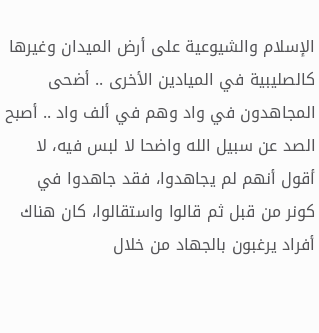الإسلام والشيوعية على أرض الميدان وغيرها كالصليبية في الميادين الأخرى .. أضحى المجاهدون في واد وهم في ألف واد .. أصبح الصد عن سبيل الله واضحا لا لبس فيه، لا أقول أنهم لم يجاهدوا، فقد جاهدوا في كونر من قبل ثم قالوا واستقالوا، كان هناك أفراد يرغبون بالجهاد من خلال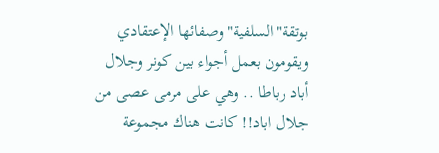بوتقة"السلفية"وصفائها الإعتقادي ويقومون بعمل أجواء بين كونر وجلال أباد رباطا .. وهي على مرمى عصى من جلال اباد!! كانت هناك مجموعة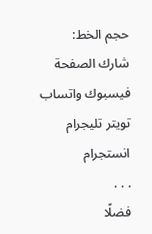حجم الخط:
شارك الصفحة
فيسبوك واتساب تويتر تليجرام انستجرام
. . .
فضلًا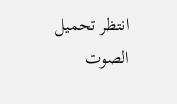انتظر تحميل الصوت